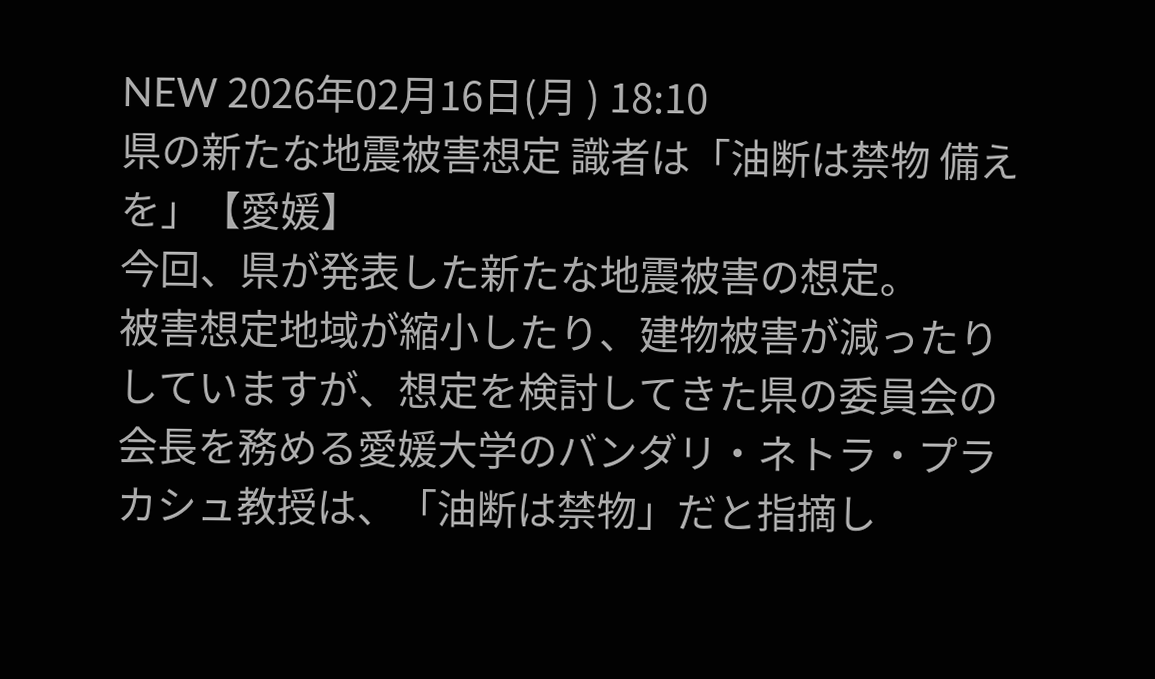NEW 2026年02月16日(月 ) 18:10
県の新たな地震被害想定 識者は「油断は禁物 備えを」【愛媛】
今回、県が発表した新たな地震被害の想定。
被害想定地域が縮小したり、建物被害が減ったりしていますが、想定を検討してきた県の委員会の会長を務める愛媛大学のバンダリ・ネトラ・プラカシュ教授は、「油断は禁物」だと指摘し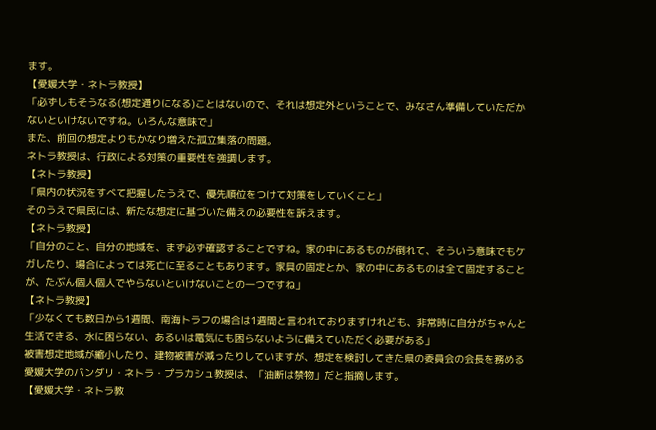ます。
【愛媛大学・ネトラ教授】
「必ずしもそうなる(想定通りになる)ことはないので、それは想定外ということで、みなさん準備していただかないといけないですね。いろんな意味で」
また、前回の想定よりもかなり増えた孤立集落の問題。
ネトラ教授は、行政による対策の重要性を強調します。
【ネトラ教授】
「県内の状況をすべて把握したうえで、優先順位をつけて対策をしていくこと」
そのうえで県民には、新たな想定に基づいた備えの必要性を訴えます。
【ネトラ教授】
「自分のこと、自分の地域を、まず必ず確認することですね。家の中にあるものが倒れて、そういう意味でもケガしたり、場合によっては死亡に至ることもあります。家具の固定とか、家の中にあるものは全て固定することが、たぶん個人個人でやらないといけないことの一つですね」
【ネトラ教授】
「少なくても数日から1週間、南海トラフの場合は1週間と言われておりますけれども、非常時に自分がちゃんと生活できる、水に困らない、あるいは電気にも困らないように備えていただく必要がある」
被害想定地域が縮小したり、建物被害が減ったりしていますが、想定を検討してきた県の委員会の会長を務める愛媛大学のバンダリ・ネトラ・プラカシュ教授は、「油断は禁物」だと指摘します。
【愛媛大学・ネトラ教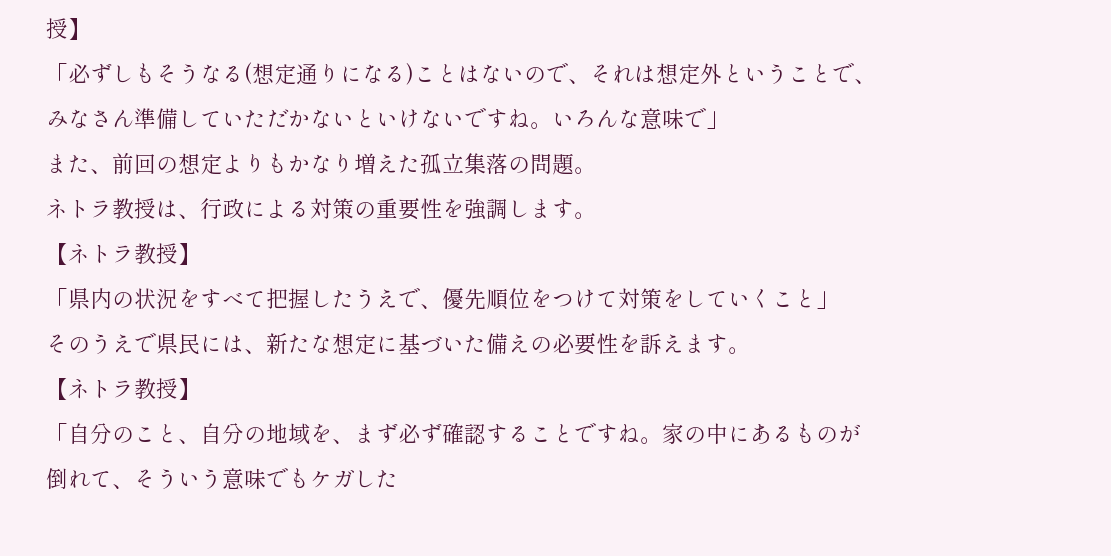授】
「必ずしもそうなる(想定通りになる)ことはないので、それは想定外ということで、みなさん準備していただかないといけないですね。いろんな意味で」
また、前回の想定よりもかなり増えた孤立集落の問題。
ネトラ教授は、行政による対策の重要性を強調します。
【ネトラ教授】
「県内の状況をすべて把握したうえで、優先順位をつけて対策をしていくこと」
そのうえで県民には、新たな想定に基づいた備えの必要性を訴えます。
【ネトラ教授】
「自分のこと、自分の地域を、まず必ず確認することですね。家の中にあるものが倒れて、そういう意味でもケガした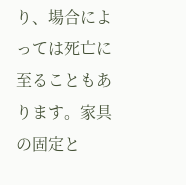り、場合によっては死亡に至ることもあります。家具の固定と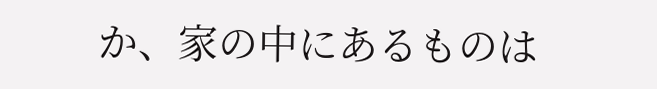か、家の中にあるものは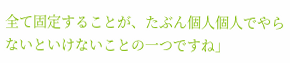全て固定することが、たぶん個人個人でやらないといけないことの一つですね」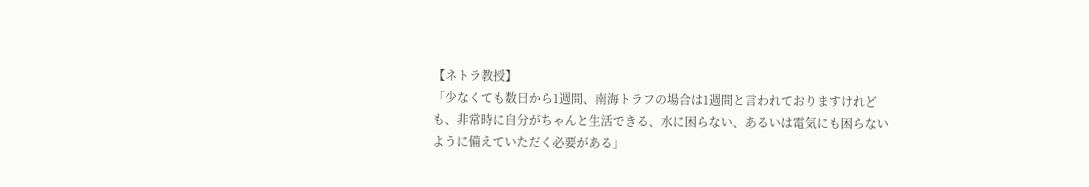【ネトラ教授】
「少なくても数日から1週間、南海トラフの場合は1週間と言われておりますけれども、非常時に自分がちゃんと生活できる、水に困らない、あるいは電気にも困らないように備えていただく必要がある」